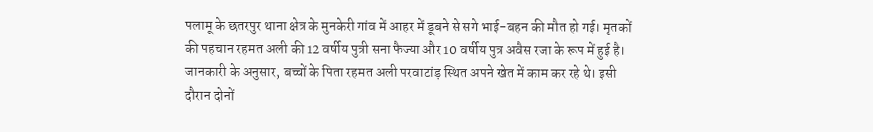पलामू के छतरपुर थाना क्षेत्र के मुनकेरी गांव में आहर में डूबने से सगे भाई-बहन की मौत हो गई। मृतकों की पहचान रहमत अली की 12 वर्षीय पुत्री सना फैज्या और 10 वर्षीय पुत्र अवैस रजा के रूप में हुई है। जानकारी के अनुसार, बच्चों के पिता रहमत अली परवाटांड़ स्थित अपने खेत में काम कर रहे थे। इसी दौरान दोनों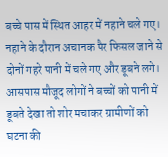बच्चे पास में स्थित आहर में नहाने चले गए। नहाने के दौरान अचानक पैर फिसल जाने से दोनों गहरे पानी में चले गए और डूबने लगे। आसपास मौजूद लोगों ने बच्चों को पानी में डूबते देखा तो शोर मचाकर ग्रामीणों को घटना की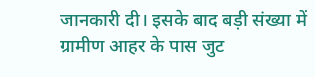जानकारी दी। इसके बाद बड़ी संख्या में ग्रामीण आहर के पास जुट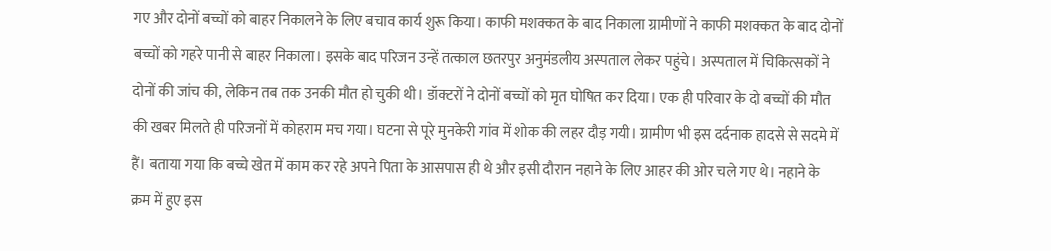गए और दोनों बच्चों को बाहर निकालने के लिए बचाव कार्य शुरू किया। काफी मशक्कत के बाद निकाला ग्रामीणों ने काफी मशक्कत के बाद दोनों बच्चों को गहरे पानी से बाहर निकाला। इसके बाद परिजन उन्हें तत्काल छतरपुर अनुमंडलीय अस्पताल लेकर पहुंचे। अस्पताल में चिकित्सकों ने दोनों की जांच की, लेकिन तब तक उनकी मौत हो चुकी थी। डॉक्टरों ने दोनों बच्चों को मृत घोषित कर दिया। एक ही परिवार के दो बच्चों की मौत की खबर मिलते ही परिजनों में कोहराम मच गया। घटना से पूरे मुनकेरी गांव में शोक की लहर दौड़ गयी। ग्रामीण भी इस दर्दनाक हादसे से सदमे में हैं। बताया गया कि बच्चे खेत में काम कर रहे अपने पिता के आसपास ही थे और इसी दौरान नहाने के लिए आहर की ओर चले गए थे। नहाने के क्रम में हुए इस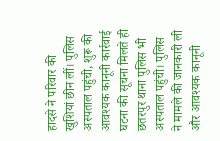हादसे ने परिवार की खुशियां छीन लीं। पुलिस अस्पताल पहुंची, शुरू की आवश्यक कानूनी कार्रवाई घटना की सूचना मिलते ही छतरपुर थाना पुलिस भी अस्पताल पहुंची। पुलिस ने मामले की जानकारी ली और आवश्यक कानूनी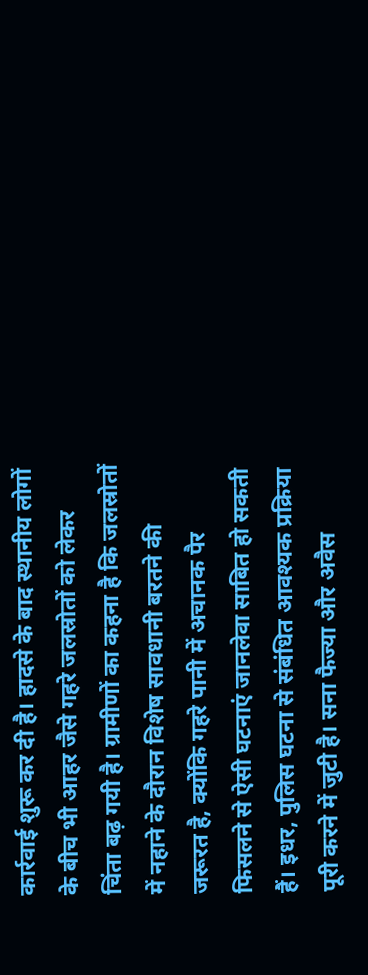कार्रवाई शुरू कर दी है। हादसे के बाद स्थानीय लोगों के बीच भी आहर जैसे गहरे जलस्रोतों को लेकर चिंता बढ़ गयी है। ग्रामीणों का कहना है कि जलस्रोतों में नहाने के दौरान विशेष सावधानी बरतने की जरूरत है, क्योंकि गहरे पानी में अचानक पैर फिसलने से ऐसी घटनाएं जानलेवा साबित हो सकती हैं। इधर, पुलिस घटना से संबंधित आवश्यक प्रक्रिया पूरी करने में जुटी है। सना फैज्या और अवैस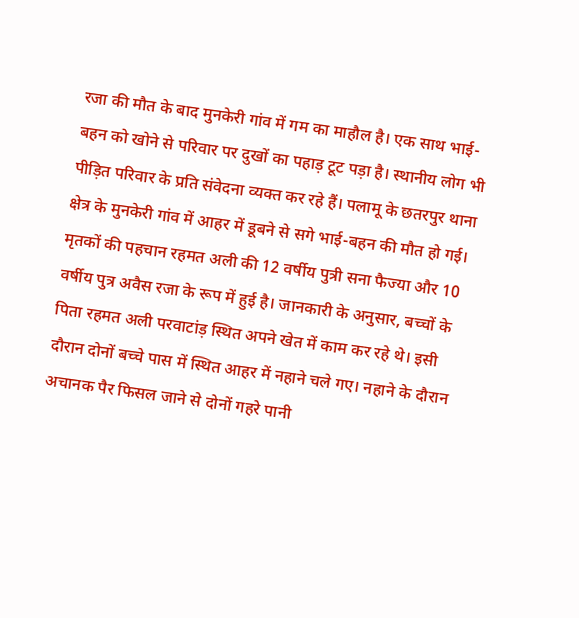रजा की मौत के बाद मुनकेरी गांव में गम का माहौल है। एक साथ भाई-बहन को खोने से परिवार पर दुखों का पहाड़ टूट पड़ा है। स्थानीय लोग भी पीड़ित परिवार के प्रति संवेदना व्यक्त कर रहे हैं। पलामू के छतरपुर थाना क्षेत्र के मुनकेरी गांव में आहर में डूबने से सगे भाई-बहन की मौत हो गई। मृतकों की पहचान रहमत अली की 12 वर्षीय पुत्री सना फैज्या और 10 वर्षीय पुत्र अवैस रजा के रूप में हुई है। जानकारी के अनुसार, बच्चों के पिता रहमत अली परवाटांड़ स्थित अपने खेत में काम कर रहे थे। इसी दौरान दोनों बच्चे पास में स्थित आहर में नहाने चले गए। नहाने के दौरान अचानक पैर फिसल जाने से दोनों गहरे पानी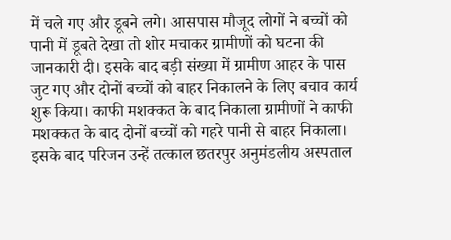में चले गए और डूबने लगे। आसपास मौजूद लोगों ने बच्चों को पानी में डूबते देखा तो शोर मचाकर ग्रामीणों को घटना की जानकारी दी। इसके बाद बड़ी संख्या में ग्रामीण आहर के पास जुट गए और दोनों बच्चों को बाहर निकालने के लिए बचाव कार्य शुरू किया। काफी मशक्कत के बाद निकाला ग्रामीणों ने काफी मशक्कत के बाद दोनों बच्चों को गहरे पानी से बाहर निकाला। इसके बाद परिजन उन्हें तत्काल छतरपुर अनुमंडलीय अस्पताल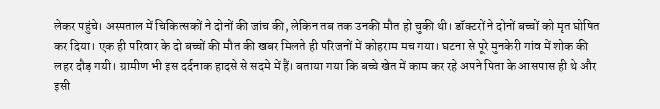लेकर पहुंचे। अस्पताल में चिकित्सकों ने दोनों की जांच की, लेकिन तब तक उनकी मौत हो चुकी थी। डॉक्टरों ने दोनों बच्चों को मृत घोषित कर दिया। एक ही परिवार के दो बच्चों की मौत की खबर मिलते ही परिजनों में कोहराम मच गया। घटना से पूरे मुनकेरी गांव में शोक की लहर दौड़ गयी। ग्रामीण भी इस दर्दनाक हादसे से सदमे में हैं। बताया गया कि बच्चे खेत में काम कर रहे अपने पिता के आसपास ही थे और इसी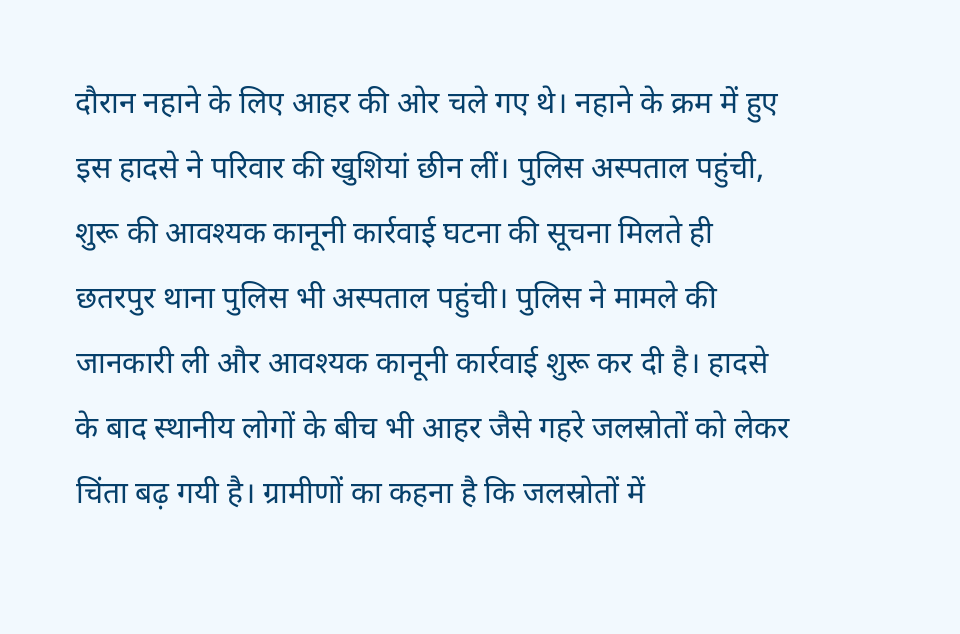दौरान नहाने के लिए आहर की ओर चले गए थे। नहाने के क्रम में हुए इस हादसे ने परिवार की खुशियां छीन लीं। पुलिस अस्पताल पहुंची, शुरू की आवश्यक कानूनी कार्रवाई घटना की सूचना मिलते ही छतरपुर थाना पुलिस भी अस्पताल पहुंची। पुलिस ने मामले की जानकारी ली और आवश्यक कानूनी कार्रवाई शुरू कर दी है। हादसे के बाद स्थानीय लोगों के बीच भी आहर जैसे गहरे जलस्रोतों को लेकर चिंता बढ़ गयी है। ग्रामीणों का कहना है कि जलस्रोतों में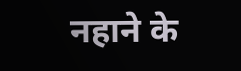नहाने के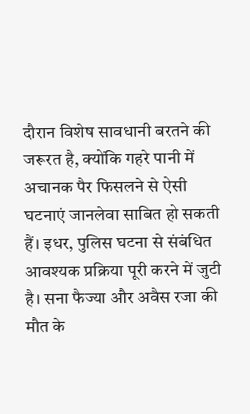दौरान विशेष सावधानी बरतने की जरूरत है, क्योंकि गहरे पानी में अचानक पैर फिसलने से ऐसी घटनाएं जानलेवा साबित हो सकती हैं। इधर, पुलिस घटना से संबंधित आवश्यक प्रक्रिया पूरी करने में जुटी है। सना फैज्या और अवैस रजा की मौत के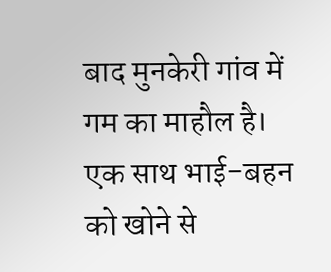बाद मुनकेरी गांव में गम का माहौल है। एक साथ भाई-बहन को खोने से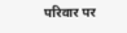परिवार पर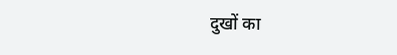दुखों का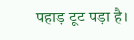पहाड़ टूट पड़ा है।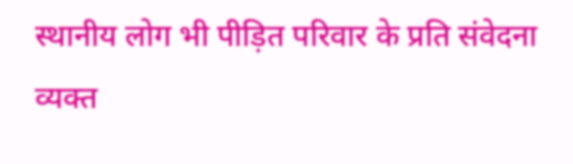स्थानीय लोग भी पीड़ित परिवार के प्रति संवेदना व्यक्त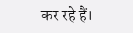कर रहे हैं।